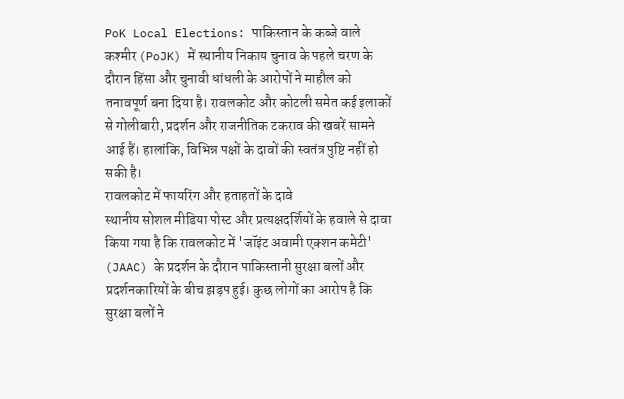PoK Local Elections: पाकिस्तान के कब्जे वाले कश्मीर (PoJK) में स्थानीय निकाय चुनाव के पहले चरण के दौरान हिंसा और चुनावी धांधली के आरोपों ने माहौल को तनावपूर्ण बना दिया है। रावलकोट और कोटली समेत कई इलाकों से गोलीबारी, प्रदर्शन और राजनीतिक टकराव की खबरें सामने आई हैं। हालांकि, विभिन्न पक्षों के दावों की स्वतंत्र पुष्टि नहीं हो सकी है।
रावलकोट में फायरिंग और हताहतों के दावे
स्थानीय सोशल मीडिया पोस्ट और प्रत्यक्षदर्शियों के हवाले से दावा किया गया है कि रावलकोट में 'जॉइंट अवामी एक्शन कमेटी' (JAAC) के प्रदर्शन के दौरान पाकिस्तानी सुरक्षा बलों और प्रदर्शनकारियों के बीच झड़प हुई। कुछ लोगों का आरोप है कि सुरक्षा बलों ने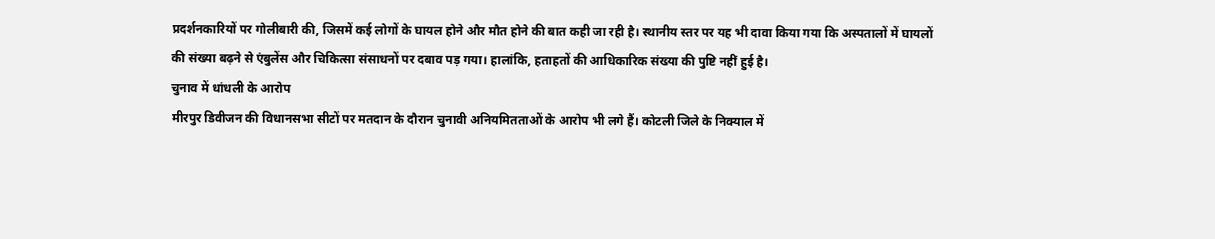प्रदर्शनकारियों पर गोलीबारी की, जिसमें कई लोगों के घायल होने और मौत होने की बात कही जा रही है। स्थानीय स्तर पर यह भी दावा किया गया कि अस्पतालों में घायलों की संख्या बढ़ने से एंबुलेंस और चिकित्सा संसाधनों पर दबाव पड़ गया। हालांकि, हताहतों की आधिकारिक संख्या की पुष्टि नहीं हुई है।
चुनाव में धांधली के आरोप
मीरपुर डिवीजन की विधानसभा सीटों पर मतदान के दौरान चुनावी अनियमितताओं के आरोप भी लगे हैं। कोटली जिले के निक्याल में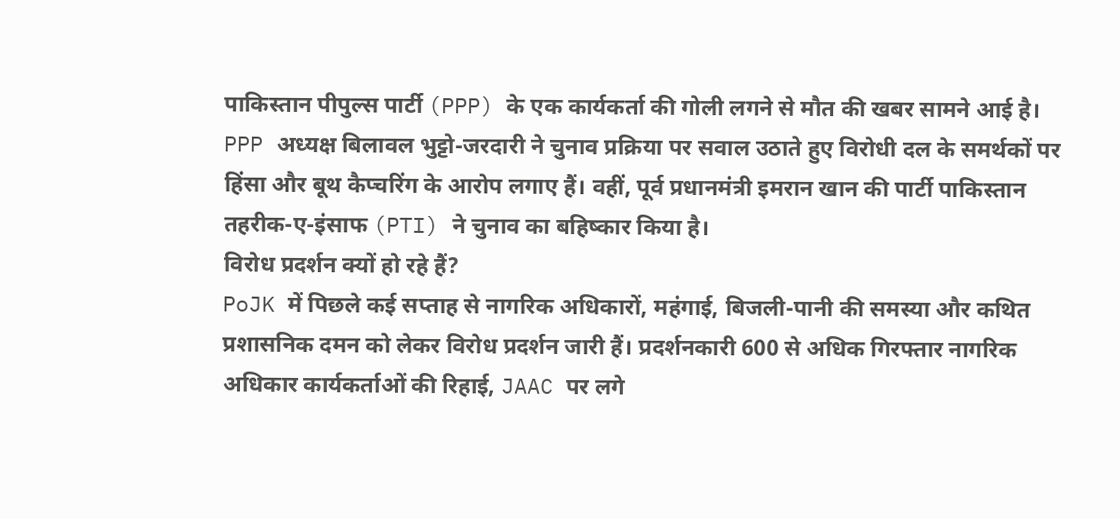पाकिस्तान पीपुल्स पार्टी (PPP) के एक कार्यकर्ता की गोली लगने से मौत की खबर सामने आई है। PPP अध्यक्ष बिलावल भुट्टो-जरदारी ने चुनाव प्रक्रिया पर सवाल उठाते हुए विरोधी दल के समर्थकों पर हिंसा और बूथ कैप्चरिंग के आरोप लगाए हैं। वहीं, पूर्व प्रधानमंत्री इमरान खान की पार्टी पाकिस्तान तहरीक-ए-इंसाफ (PTI) ने चुनाव का बहिष्कार किया है।
विरोध प्रदर्शन क्यों हो रहे हैं?
PoJK में पिछले कई सप्ताह से नागरिक अधिकारों, महंगाई, बिजली-पानी की समस्या और कथित प्रशासनिक दमन को लेकर विरोध प्रदर्शन जारी हैं। प्रदर्शनकारी 600 से अधिक गिरफ्तार नागरिक अधिकार कार्यकर्ताओं की रिहाई, JAAC पर लगे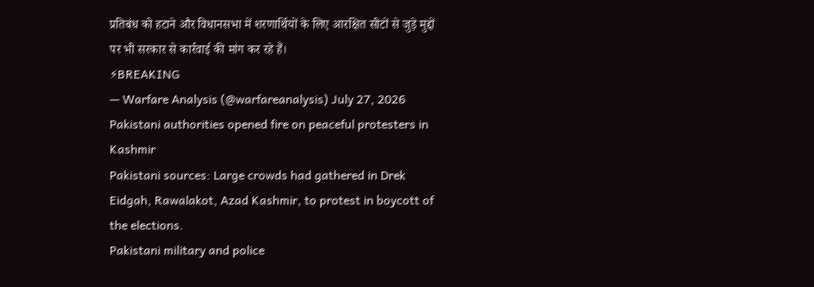प्रतिबंध को हटाने और विधानसभा में शरणार्थियों के लिए आरक्षित सीटों से जुड़े मुद्दों पर भी सरकार से कार्रवाई की मांग कर रहे हैं।
⚡BREAKING
— Warfare Analysis (@warfareanalysis) July 27, 2026
Pakistani authorities opened fire on peaceful protesters in Kashmir
Pakistani sources: Large crowds had gathered in Drek Eidgah, Rawalakot, Azad Kashmir, to protest in boycott of the elections.
Pakistani military and police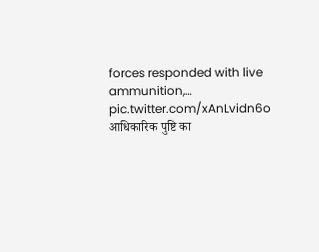forces responded with live ammunition,… pic.twitter.com/xAnLvidn6o
आधिकारिक पुष्टि का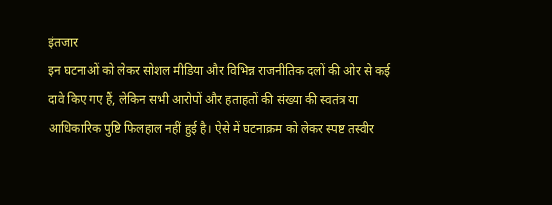इंतजार
इन घटनाओं को लेकर सोशल मीडिया और विभिन्न राजनीतिक दलों की ओर से कई दावे किए गए हैं, लेकिन सभी आरोपों और हताहतों की संख्या की स्वतंत्र या आधिकारिक पुष्टि फिलहाल नहीं हुई है। ऐसे में घटनाक्रम को लेकर स्पष्ट तस्वीर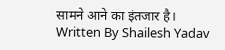सामने आने का इंतजार है।
Written By Shailesh Yadav